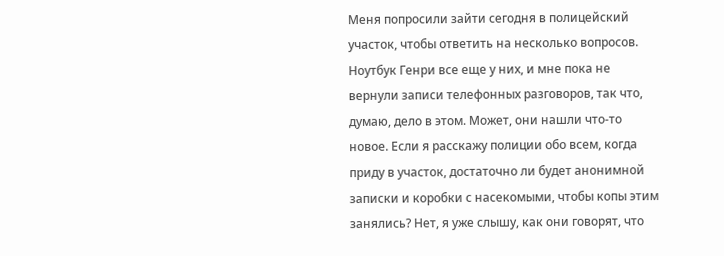Меня попросили зайти сегодня в полицейский участок, чтобы ответить на несколько вопросов. Ноутбук Генри все еще у них, и мне пока не вернули записи телефонных разговоров, так что, думаю, дело в этом. Может, они нашли что-то новое. Если я расскажу полиции обо всем, когда приду в участок, достаточно ли будет анонимной записки и коробки с насекомыми, чтобы копы этим занялись? Нет, я уже слышу, как они говорят, что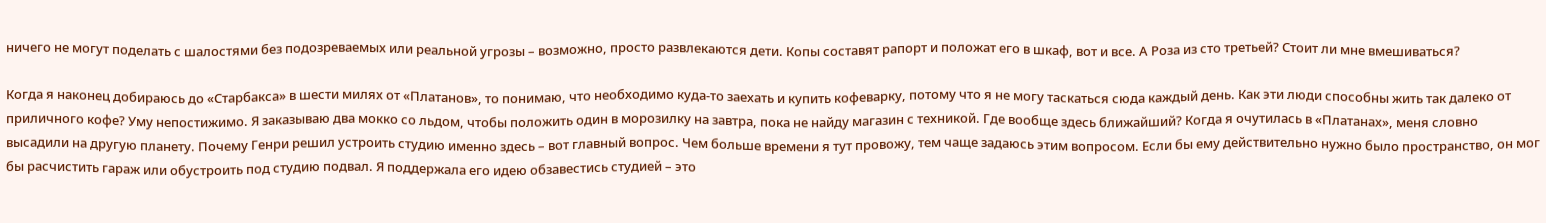ничего не могут поделать с шалостями без подозреваемых или реальной угрозы – возможно, просто развлекаются дети. Копы составят рапорт и положат его в шкаф, вот и все. А Роза из сто третьей? Стоит ли мне вмешиваться?

Когда я наконец добираюсь до «Старбакса» в шести милях от «Платанов», то понимаю, что необходимо куда-то заехать и купить кофеварку, потому что я не могу таскаться сюда каждый день. Как эти люди способны жить так далеко от приличного кофе? Уму непостижимо. Я заказываю два мокко со льдом, чтобы положить один в морозилку на завтра, пока не найду магазин с техникой. Где вообще здесь ближайший? Когда я очутилась в «Платанах», меня словно высадили на другую планету. Почему Генри решил устроить студию именно здесь – вот главный вопрос. Чем больше времени я тут провожу, тем чаще задаюсь этим вопросом. Если бы ему действительно нужно было пространство, он мог бы расчистить гараж или обустроить под студию подвал. Я поддержала его идею обзавестись студией – это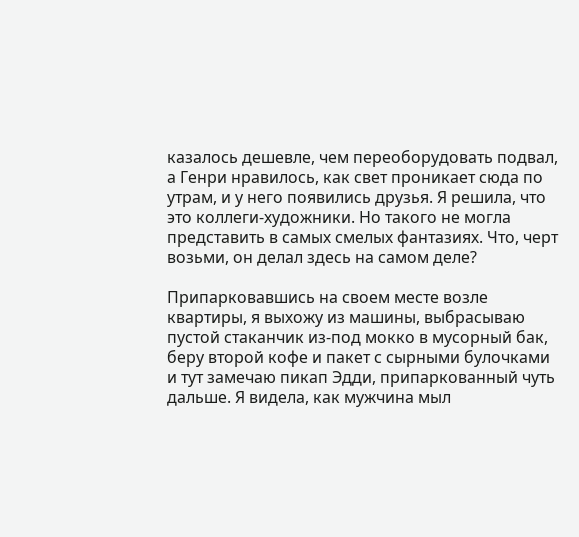казалось дешевле, чем переоборудовать подвал, а Генри нравилось, как свет проникает сюда по утрам, и у него появились друзья. Я решила, что это коллеги-художники. Но такого не могла представить в самых смелых фантазиях. Что, черт возьми, он делал здесь на самом деле?

Припарковавшись на своем месте возле квартиры, я выхожу из машины, выбрасываю пустой стаканчик из-под мокко в мусорный бак, беру второй кофе и пакет с сырными булочками и тут замечаю пикап Эдди, припаркованный чуть дальше. Я видела, как мужчина мыл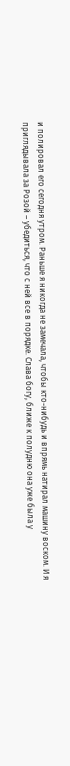и полировал его сегодня утром. Раньше я никогда не замечала, чтобы кто-нибудь и впрямь натирал машину воском. И я приглядывала за Розой – убедиться, что с ней все в порядке. Слава богу, ближе к полудню она уже была у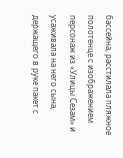бассейна, расстилала пляжное полотенце с изображением персонаж из «Улицы Сезам» и усаживала на него сына, держащего в руке пакет с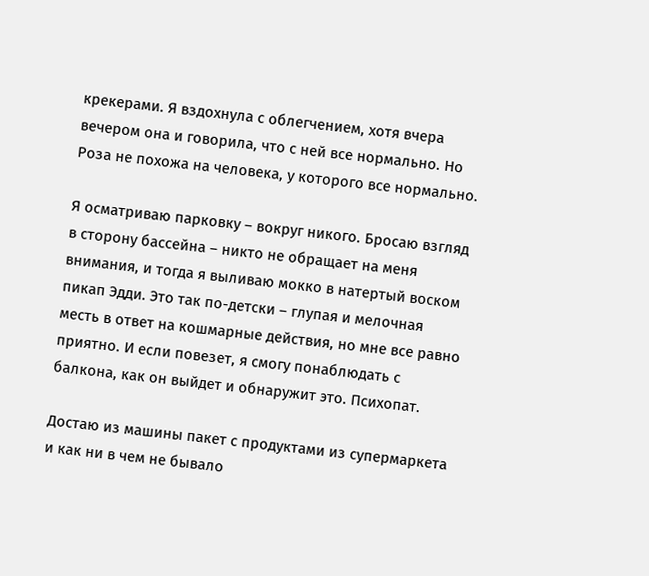крекерами. Я вздохнула с облегчением, хотя вчера вечером она и говорила, что с ней все нормально. Но Роза не похожа на человека, у которого все нормально.

Я осматриваю парковку – вокруг никого. Бросаю взгляд в сторону бассейна – никто не обращает на меня внимания, и тогда я выливаю мокко в натертый воском пикап Эдди. Это так по-детски – глупая и мелочная месть в ответ на кошмарные действия, но мне все равно приятно. И если повезет, я смогу понаблюдать с балкона, как он выйдет и обнаружит это. Психопат.

Достаю из машины пакет с продуктами из супермаркета и как ни в чем не бывало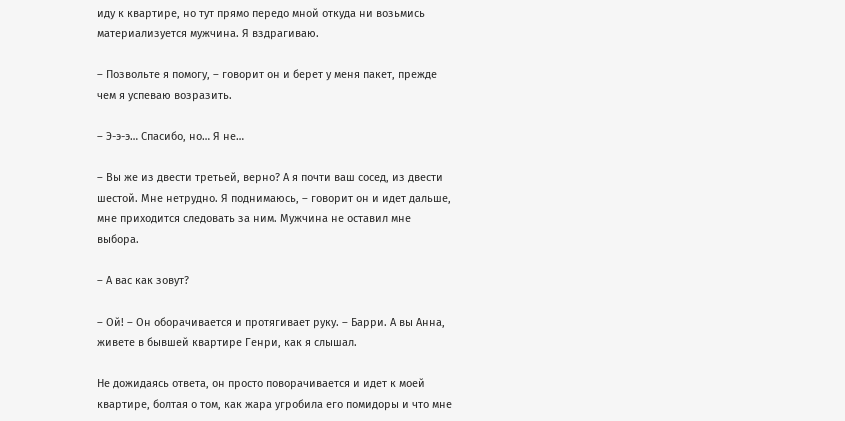иду к квартире, но тут прямо передо мной откуда ни возьмись материализуется мужчина. Я вздрагиваю.

– Позвольте я помогу, – говорит он и берет у меня пакет, прежде чем я успеваю возразить.

– Э-э-э… Спасибо, но… Я не…

– Вы же из двести третьей, верно? А я почти ваш сосед, из двести шестой. Мне нетрудно. Я поднимаюсь, – говорит он и идет дальше, мне приходится следовать за ним. Мужчина не оставил мне выбора.

– А вас как зовут?

– Ой! – Он оборачивается и протягивает руку. – Барри. А вы Анна, живете в бывшей квартире Генри, как я слышал.

Не дожидаясь ответа, он просто поворачивается и идет к моей квартире, болтая о том, как жара угробила его помидоры и что мне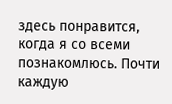здесь понравится, когда я со всеми познакомлюсь. Почти каждую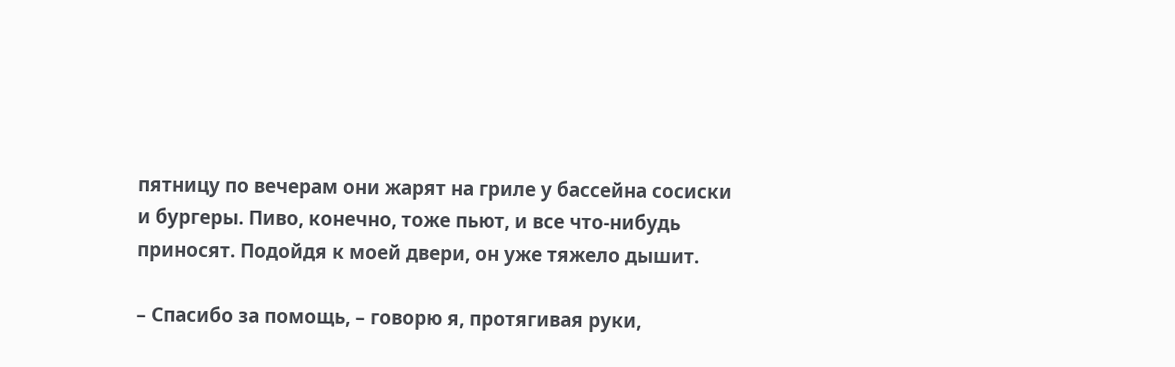пятницу по вечерам они жарят на гриле у бассейна сосиски и бургеры. Пиво, конечно, тоже пьют, и все что-нибудь приносят. Подойдя к моей двери, он уже тяжело дышит.

– Спасибо за помощь, – говорю я, протягивая руки,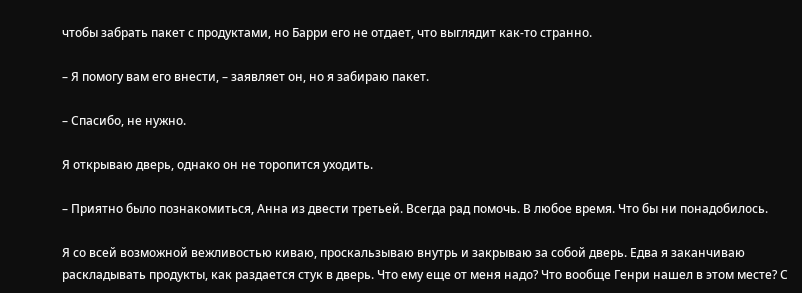чтобы забрать пакет с продуктами, но Барри его не отдает, что выглядит как-то странно.

– Я помогу вам его внести, – заявляет он, но я забираю пакет.

– Спасибо, не нужно.

Я открываю дверь, однако он не торопится уходить.

– Приятно было познакомиться, Анна из двести третьей. Всегда рад помочь. В любое время. Что бы ни понадобилось.

Я со всей возможной вежливостью киваю, проскальзываю внутрь и закрываю за собой дверь. Едва я заканчиваю раскладывать продукты, как раздается стук в дверь. Что ему еще от меня надо? Что вообще Генри нашел в этом месте? С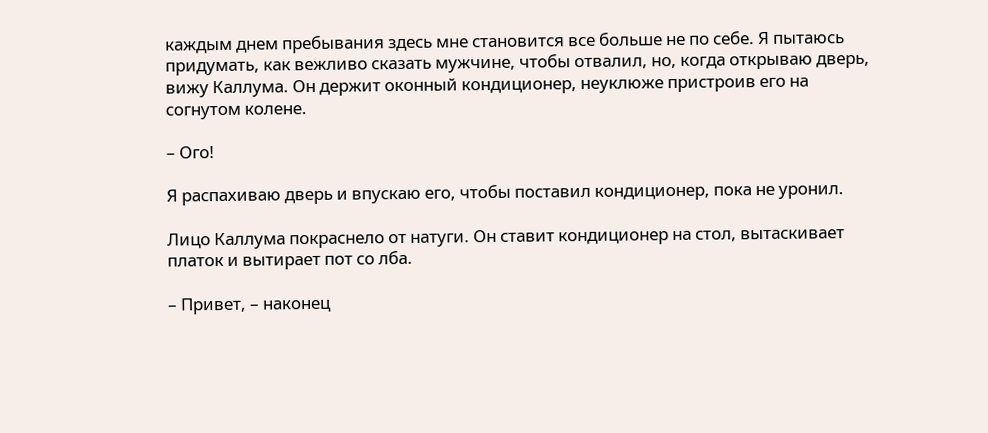каждым днем пребывания здесь мне становится все больше не по себе. Я пытаюсь придумать, как вежливо сказать мужчине, чтобы отвалил, но, когда открываю дверь, вижу Каллума. Он держит оконный кондиционер, неуклюже пристроив его на согнутом колене.

– Ого!

Я распахиваю дверь и впускаю его, чтобы поставил кондиционер, пока не уронил.

Лицо Каллума покраснело от натуги. Он ставит кондиционер на стол, вытаскивает платок и вытирает пот со лба.

– Привет, – наконец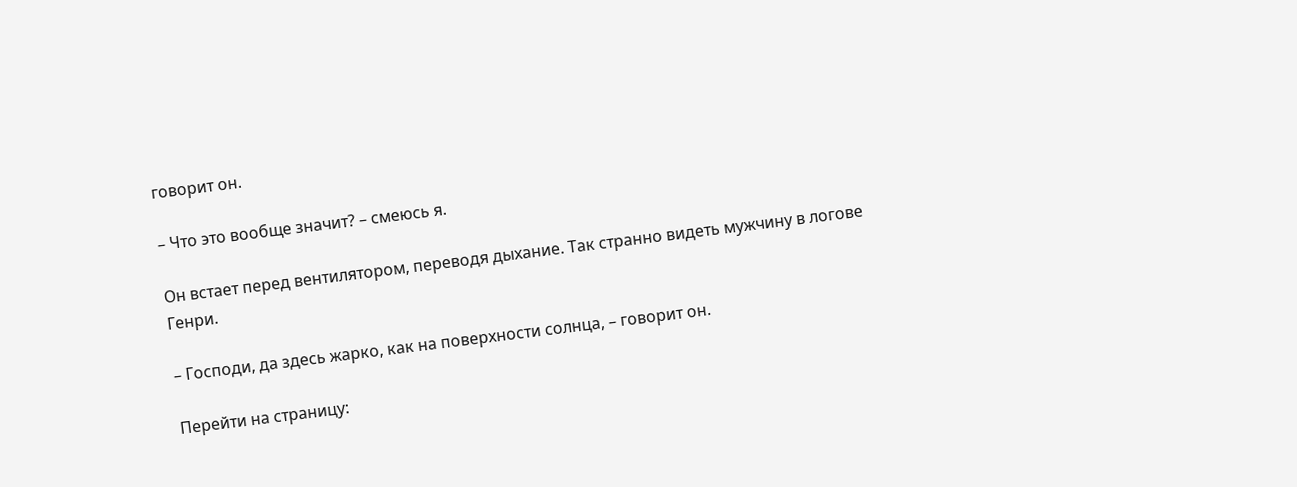говорит он.

– Что это вообще значит? – смеюсь я.

Он встает перед вентилятором, переводя дыхание. Так странно видеть мужчину в логове Генри.

– Господи, да здесь жарко, как на поверхности солнца, – говорит он.

Перейти на страницу: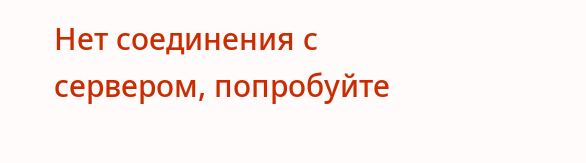Нет соединения с сервером, попробуйте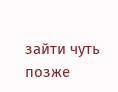зайти чуть позже